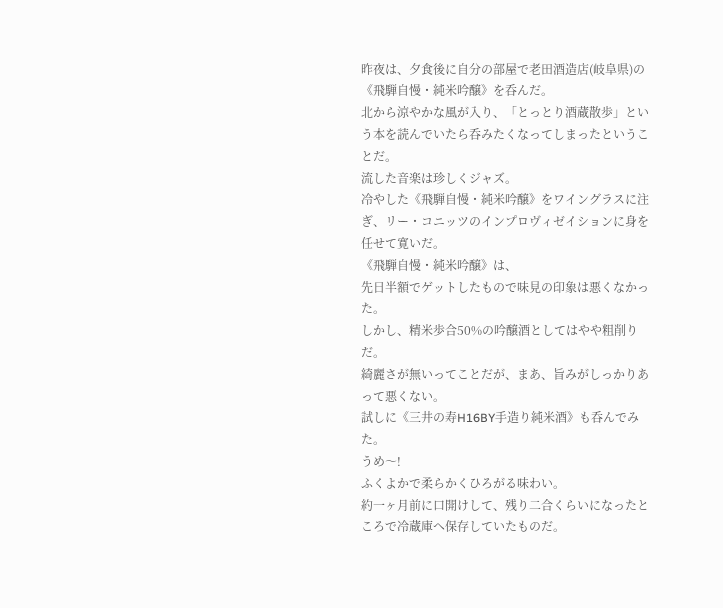昨夜は、夕食後に自分の部屋で老田酒造店(岐阜県)の《飛騨自慢・純米吟醸》を呑んだ。
北から涼やかな風が入り、「とっとり酒蔵散歩」という本を読んでいたら呑みたくなってしまったということだ。
流した音楽は珍しくジャズ。
冷やした《飛騨自慢・純米吟醸》をワイングラスに注ぎ、リー・コニッツのインプロヴィゼイションに身を任せて寛いだ。
《飛騨自慢・純米吟醸》は、
先日半額でゲットしたもので味見の印象は悪くなかった。
しかし、精米歩合50%の吟醸酒としてはやや粗削りだ。
綺麗さが無いってことだが、まあ、旨みがしっかりあって悪くない。
試しに《三井の寿H16BY手造り純米酒》も呑んでみた。
うめ〜!
ふくよかで柔らかくひろがる味わい。
約一ヶ月前に口開けして、残り二合くらいになったところで冷蔵庫へ保存していたものだ。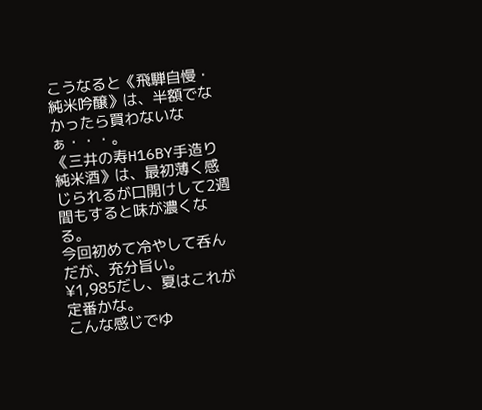こうなると《飛騨自慢・純米吟醸》は、半額でなかったら買わないなぁ・・・。
《三井の寿H16BY手造り純米酒》は、最初薄く感じられるが口開けして2週間もすると味が濃くなる。
今回初めて冷やして呑んだが、充分旨い。
¥1,985だし、夏はこれが定番かな。
こんな感じでゆ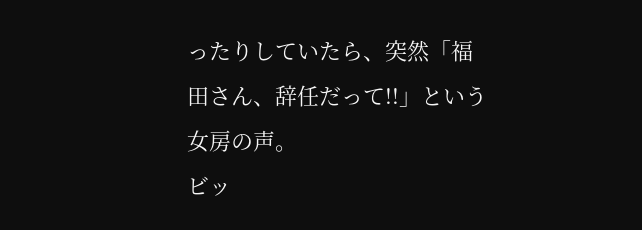ったりしていたら、突然「福田さん、辞任だって!!」という女房の声。
ビッ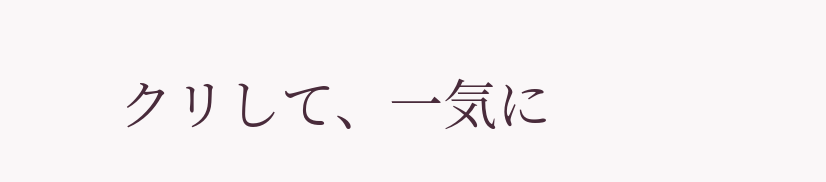クリして、一気に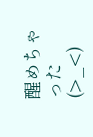醒めちゃった(>_<)